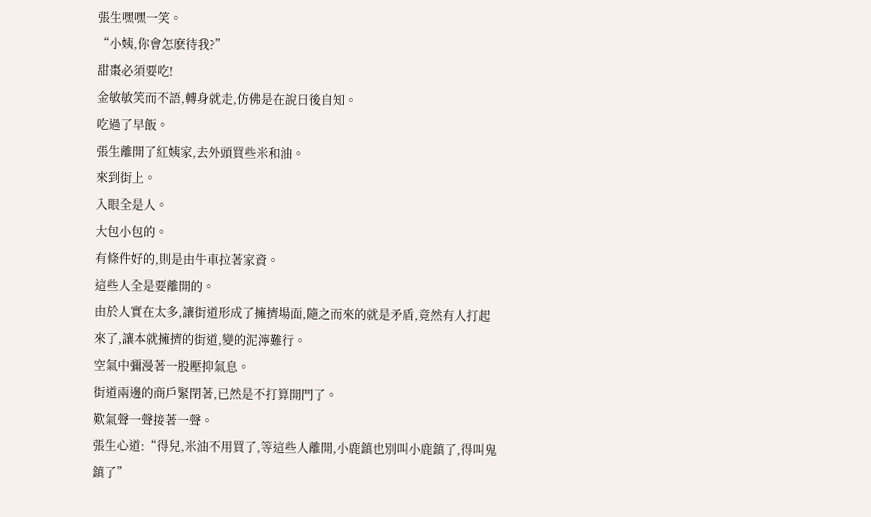張生嘿嘿一笑。
“小姨,你會怎麽待我?”
甜棗必須要吃!
金敏敏笑而不語,轉身就走,仿佛是在說日後自知。
吃過了早飯。
張生離開了紅姨家,去外頭買些米和油。
來到街上。
入眼全是人。
大包小包的。
有條件好的,則是由牛車拉著家資。
這些人全是要離開的。
由於人實在太多,讓街道形成了擁擠場面,隨之而來的就是矛盾,竟然有人打起來了,讓本就擁擠的街道,變的泥濘難行。
空氣中彌漫著一股壓抑氣息。
街道兩邊的商戶緊閉著,已然是不打算開門了。
歎氣聲一聲接著一聲。
張生心道:“得兒,米油不用買了,等這些人離開,小鹿鎮也別叫小鹿鎮了,得叫鬼鎮了”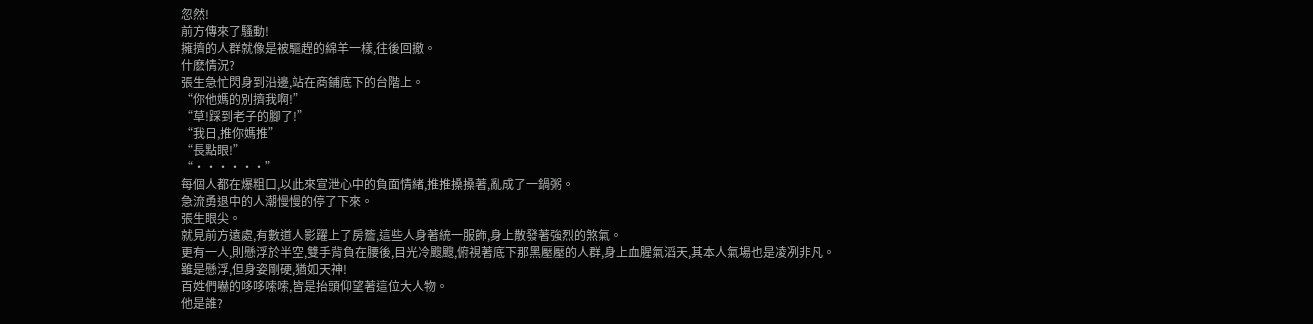忽然!
前方傳來了騷動!
擁擠的人群就像是被驅趕的綿羊一樣,往後回撤。
什麽情況?
張生急忙閃身到沿邊,站在商鋪底下的台階上。
“你他媽的別擠我啊!”
“草!踩到老子的腳了!”
“我日,推你媽推”
“長點眼!”
“······”
每個人都在爆粗口,以此來宣泄心中的負面情緒,推推搡搡著,亂成了一鍋粥。
急流勇退中的人潮慢慢的停了下來。
張生眼尖。
就見前方遠處,有數道人影躍上了房簷,這些人身著統一服飾,身上散發著強烈的煞氣。
更有一人,則懸浮於半空,雙手背負在腰後,目光冷颼颼,俯視著底下那黑壓壓的人群,身上血腥氣滔天,其本人氣場也是凌冽非凡。
雖是懸浮,但身姿剛硬,猶如天神!
百姓們嚇的哆哆嗦嗦,皆是抬頭仰望著這位大人物。
他是誰?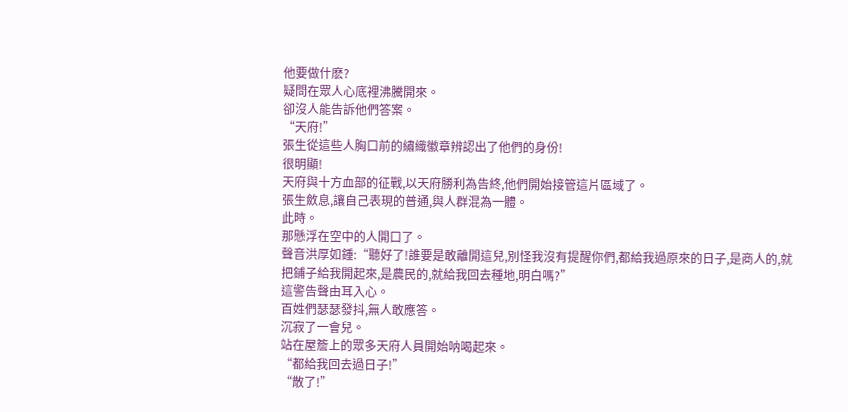他要做什麽?
疑問在眾人心底裡沸騰開來。
卻沒人能告訴他們答案。
“天府!”
張生從這些人胸口前的繡織徽章辨認出了他們的身份!
很明顯!
天府與十方血部的征戰,以天府勝利為告終,他們開始接管這片區域了。
張生斂息,讓自己表現的普通,與人群混為一體。
此時。
那懸浮在空中的人開口了。
聲音洪厚如鍾:“聽好了!誰要是敢離開這兒,別怪我沒有提醒你們,都給我過原來的日子,是商人的,就把鋪子給我開起來,是農民的,就給我回去種地,明白嗎?”
這警告聲由耳入心。
百姓們瑟瑟發抖,無人敢應答。
沉寂了一會兒。
站在屋簷上的眾多天府人員開始呐喝起來。
“都給我回去過日子!”
“散了!”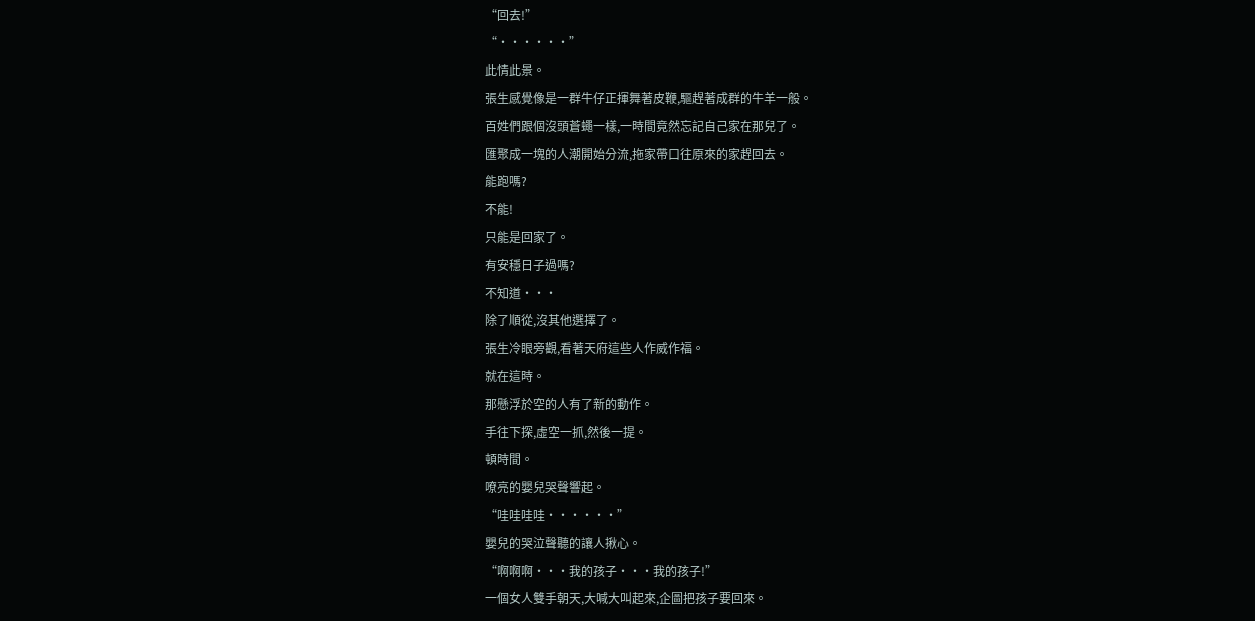“回去!”
“······”
此情此景。
張生感覺像是一群牛仔正揮舞著皮鞭,驅趕著成群的牛羊一般。
百姓們跟個沒頭蒼蠅一樣,一時間竟然忘記自己家在那兒了。
匯聚成一塊的人潮開始分流,拖家帶口往原來的家趕回去。
能跑嗎?
不能!
只能是回家了。
有安穩日子過嗎?
不知道···
除了順從,沒其他選擇了。
張生冷眼旁觀,看著天府這些人作威作福。
就在這時。
那懸浮於空的人有了新的動作。
手往下探,虛空一抓,然後一提。
頓時間。
嘹亮的嬰兒哭聲響起。
“哇哇哇哇······”
嬰兒的哭泣聲聽的讓人揪心。
“啊啊啊···我的孩子···我的孩子!”
一個女人雙手朝天,大喊大叫起來,企圖把孩子要回來。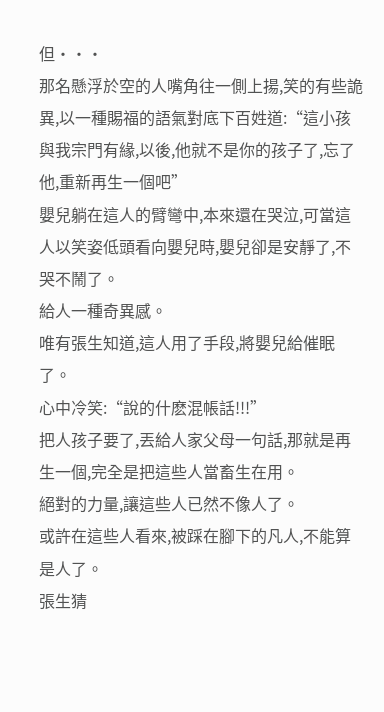但···
那名懸浮於空的人嘴角往一側上揚,笑的有些詭異,以一種賜福的語氣對底下百姓道:“這小孩與我宗門有緣,以後,他就不是你的孩子了,忘了他,重新再生一個吧”
嬰兒躺在這人的臂彎中,本來還在哭泣,可當這人以笑姿低頭看向嬰兒時,嬰兒卻是安靜了,不哭不鬧了。
給人一種奇異感。
唯有張生知道,這人用了手段,將嬰兒給催眠了。
心中冷笑:“說的什麽混帳話!!!”
把人孩子要了,丟給人家父母一句話,那就是再生一個,完全是把這些人當畜生在用。
絕對的力量,讓這些人已然不像人了。
或許在這些人看來,被踩在腳下的凡人,不能算是人了。
張生猜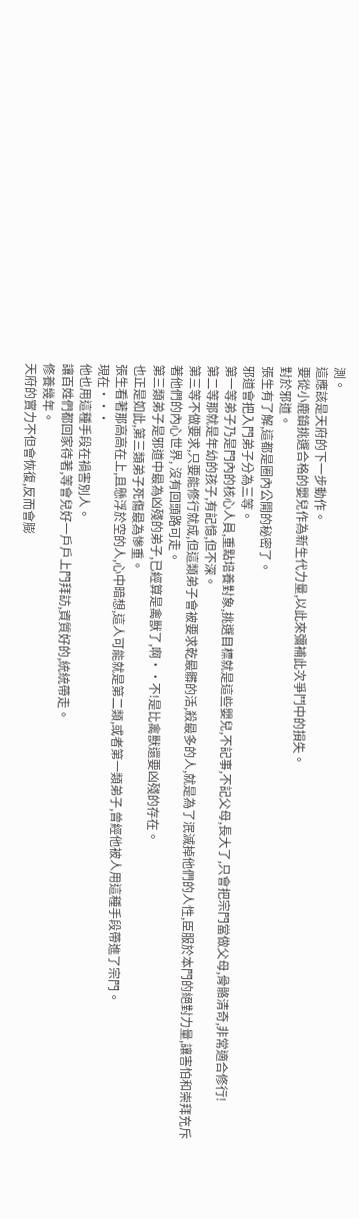測。
這應該是天府的下一步動作。
要從小鹿鎮挑選合格的嬰兒作為新生代力量,以此來彌補此次爭鬥中的損失。
對於邪道。
張生有了解,這都是圈內公開的秘密了。
邪道會把入門弟子分為三等。
第一等弟子乃是門內的核心人員,重點培養對象,挑選目標就是這些嬰兒,不記事,不記父母,長大了,只會把宗門當做父母,骨骼清奇,非常適合修行!
第二等那就是年幼的孩子,有記憶,但不深。
第三等不做要求,只要能修行就成,但這類弟子會被要求乾最髒的活,殺最多的人,就是為了泯滅掉他們的人性,臣服於本門的絕對力量,讓害怕和崇拜充斥著他們的內心世界, 沒有回頭路可走。
第三類弟子是邪道中最為凶殘的弟子,已經算是禽獸了,啊··不!是比禽獸還要凶殘的存在。
也正是如此,第三類弟子死傷最為慘重。
張生看著那高高在上,且懸浮於空的人,心中暗想,這人可能就是第二類,或者第一類弟子,曾經他被人用這種手段帶進了宗門。
現在···
他也用這種手段在禍害別人。
讓百姓們都回家待著,等會兒好一戶戶上門拜訪,資質好的,統統帶走。
修養幾年。
天府的實力不但會恢復,反而會膨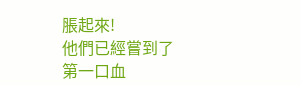脹起來!
他們已經嘗到了第一口血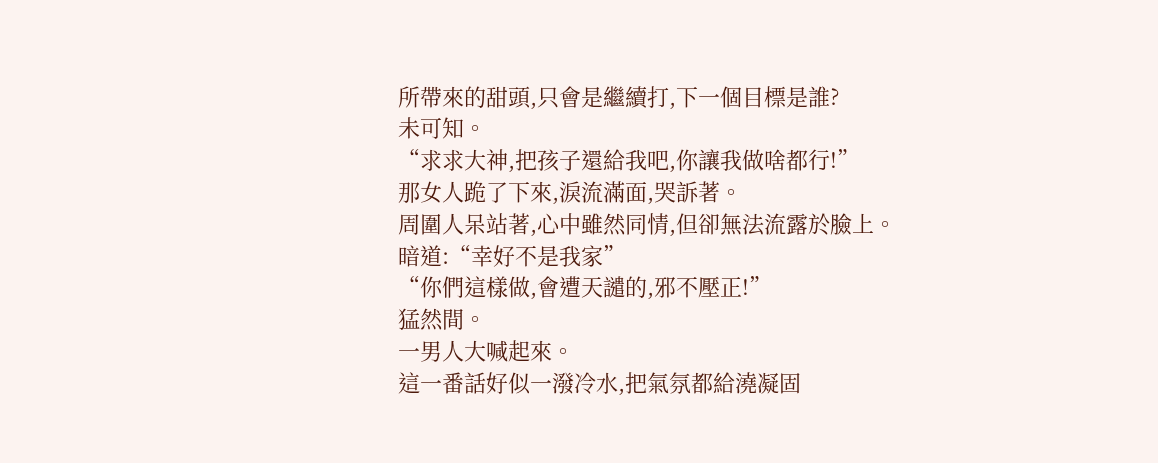所帶來的甜頭,只會是繼續打,下一個目標是誰?
未可知。
“求求大神,把孩子還給我吧,你讓我做啥都行!”
那女人跪了下來,淚流滿面,哭訴著。
周圍人呆站著,心中雖然同情,但卻無法流露於臉上。
暗道:“幸好不是我家”
“你們這樣做,會遭天譴的,邪不壓正!”
猛然間。
一男人大喊起來。
這一番話好似一潑冷水,把氣氛都給澆凝固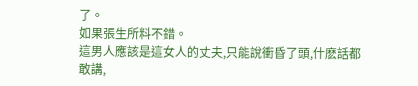了。
如果張生所料不錯。
這男人應該是這女人的丈夫,只能說衝昏了頭,什麽話都敢講,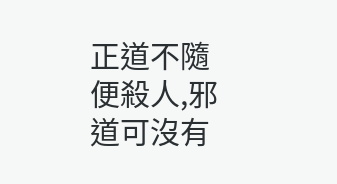正道不隨便殺人,邪道可沒有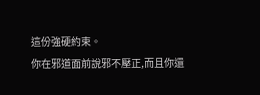這份強硬約束。
你在邪道面前說邪不壓正,而且你還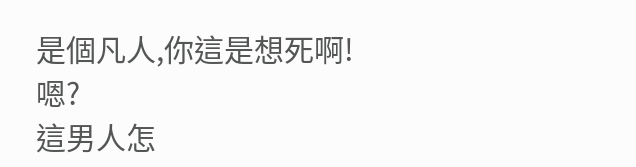是個凡人,你這是想死啊!
嗯?
這男人怎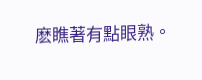麽瞧著有點眼熟。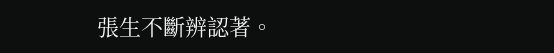張生不斷辨認著。